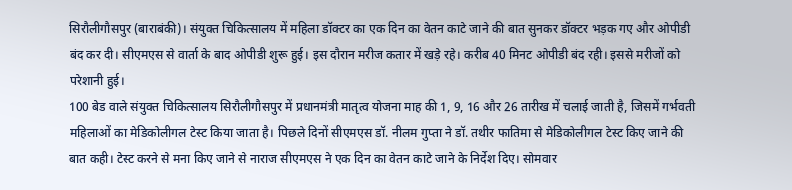सिरौलीगौसपुर (बाराबंकी)। संयुक्त चिकित्सालय में महिला डॉक्टर का एक दिन का वेतन काटे जाने की बात सुनकर डॉक्टर भड़क गए और ओपीडी बंद कर दी। सीएमएस से वार्ता के बाद ओपीडी शुरू हुई। इस दौरान मरीज कतार में खड़े रहे। करीब 40 मिनट ओपीडी बंद रही। इससे मरीजों को परेशानी हुई।
100 बेड वाले संयुक्त चिकित्सालय सिरौलीगौसपुर में प्रधानमंत्री मातृत्व योजना माह की 1, 9, 16 और 26 तारीख में चलाई जाती है, जिसमें गर्भवती महिलाओं का मेडिकोलीगल टेस्ट किया जाता है। पिछले दिनों सीएमएस डॉ. नीलम गुप्ता ने डॉ. तथीर फातिमा से मेडिकोलीगल टेस्ट किए जाने की बात कही। टेस्ट करने से मना किए जाने से नाराज सीएमएस ने एक दिन का वेतन काटे जाने के निर्देश दिए। सोमवार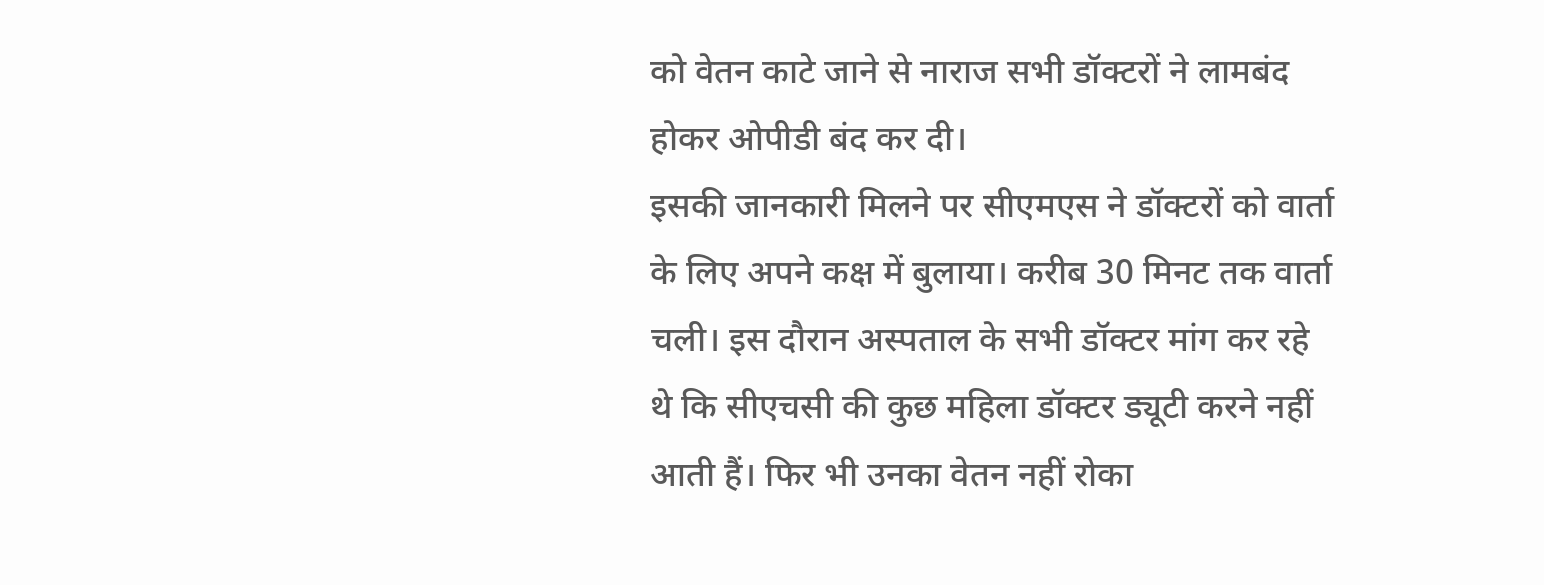को वेतन काटे जाने से नाराज सभी डॉक्टरों ने लामबंद होकर ओपीडी बंद कर दी।
इसकी जानकारी मिलने पर सीएमएस ने डॉक्टरों को वार्ता के लिए अपने कक्ष में बुलाया। करीब 30 मिनट तक वार्ता चली। इस दौरान अस्पताल के सभी डॉक्टर मांग कर रहे थे कि सीएचसी की कुछ महिला डॉक्टर ड्यूटी करने नहीं आती हैं। फिर भी उनका वेतन नहीं रोका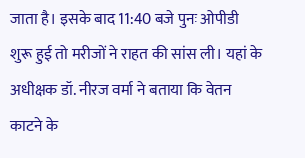जाता है। इसके बाद 11:40 बजे पुनः ओपीडी शुरू हुई तो मरीजों ने राहत की सांस ली। यहां के अधीक्षक डॉ. नीरज वर्मा ने बताया कि वेतन काटने के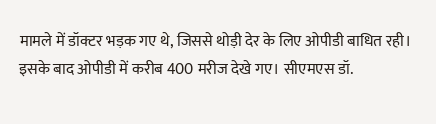मामले में डॉक्टर भड़क गए थे, जिससे थोड़ी देर के लिए ओपीडी बाधित रही।
इसके बाद ओपीडी में करीब 400 मरीज देखे गए। सीएमएस डॉ.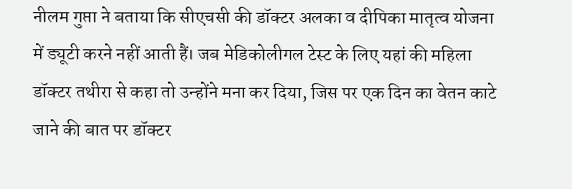नीलम गुप्ता ने बताया कि सीएचसी की डॉक्टर अलका व दीपिका मातृत्व योजना में ड्यूटी करने नहीं आती हैं। जब मेडिकोलीगल टेस्ट के लिए यहां की महिला डॉक्टर तथीरा से कहा तो उन्होंने मना कर दिया, जिस पर एक दिन का वेतन काटे जाने की बात पर डॉक्टर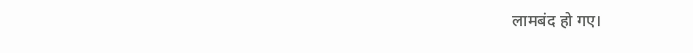लामबंद हो गए।